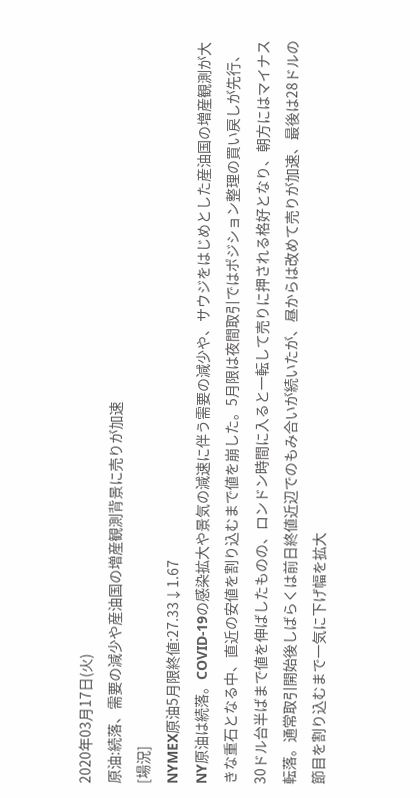2020年03月17日(火)
原油:続落、需要の減少や産油国の増産観測背景に売りが加速
[場況]
NYMEX原油5月限終値:27.33↓1.67
NY原油は続落。COVID-19の感染拡大や景気の減速に伴う需要の減少や、サウジをはじめとした産油国の増産観測が大きな重石となる中、直近の安値を割り込むまで値を崩した。5月限は夜間取引ではポジション整理の買い戻しが先行、30ドル台半ばまで値を伸ばしたものの、ロンドン時間に入ると一転して売りに押される格好となり、朝方にはマイナス転落。通常取引開始後しばらくは前日終値近辺でのもみ合いが続いたが、昼からは改めて売りが加速、最後は28ドルの節目を割り込むまで一気に下げ幅を拡大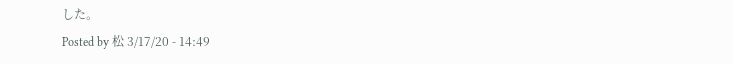した。
Posted by 松 3/17/20 - 14:49